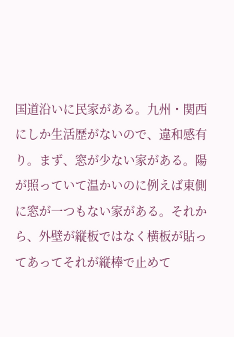国道沿いに民家がある。九州・関西にしか生活歴がないので、違和感有り。まず、窓が少ない家がある。陽が照っていて温かいのに例えば東側に窓が一つもない家がある。それから、外壁が縦板ではなく横板が貼ってあってそれが縦棒で止めて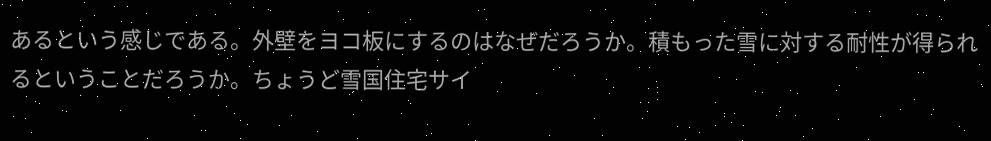あるという感じである。外壁をヨコ板にするのはなぜだろうか。積もった雪に対する耐性が得られるということだろうか。ちょうど雪国住宅サイ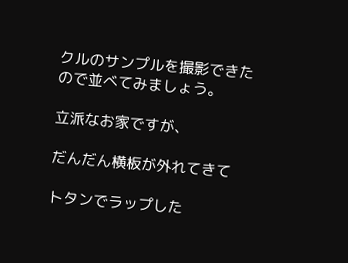クルのサンプルを撮影できたので並べてみましょう。

立派なお家ですが、

だんだん横板が外れてきて

トタンでラップした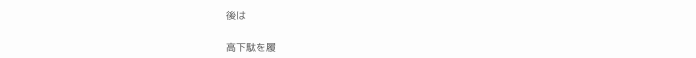後は

高下駄を履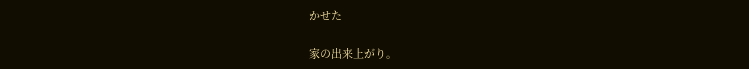かせた

家の出来上がり。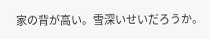家の背が高い。雪深いせいだろうか。